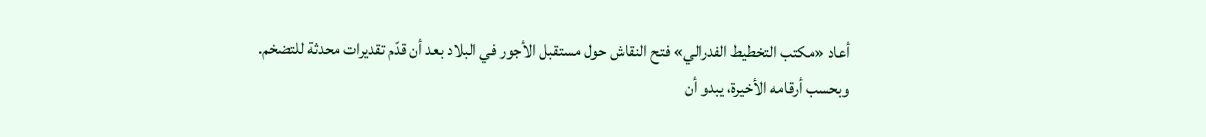أعاد «مكتب التخطيط الفدرالي» فتح النقاش حول مستقبل الأجور في البلاد بعد أن قدّم تقديرات محدثة للتضخم. وبحسب أرقامه الأخيرة، يبدو أن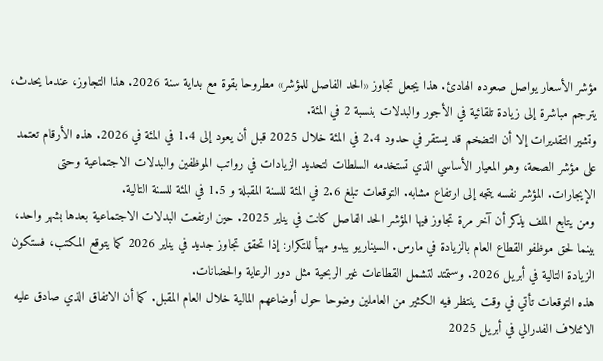مؤشر الأسعار يواصل صعوده الهادئ. هذا يجعل تجاوز «الحد الفاصل للمؤشر» مطروحا بقوة مع بداية سنة 2026. هذا التجاوز، عندما يحدث، يترجم مباشرة إلى زيادة تلقائية في الأجور والبدلات بنسبة 2 في المئة.
وتشير التقديرات إلا أن التضخم قد يستقر في حدود 2.4 في المئة خلال 2025 قبل أن يعود إلى 1.4 في المئة في 2026. هذه الأرقام تعتمد على مؤشر الصحة، وهو المعيار الأساسي الذي تستخدمه السلطات لتحديد الزيادات في رواتب الموظفين والبدلات الاجتماعية وحتى الإيجارات. المؤشر نفسه يتجه إلى ارتفاع مشابه. التوقعات تبلغ 2.6 في المئة للسنة المقبلة و 1.5 في المئة للسنة التالية.
ومن يتابع الملف يذكر أن آخر مرة تجاوز فيها المؤشر الحد الفاصل كانت في يناير 2025. حين ارتفعت البدلات الاجتماعية بعدها بشهر واحد، بينما لحق موظفو القطاع العام بالزيادة في مارس. السيناريو يبدو مهيأ للتكرار: إذا تحقق تجاوز جديد في يناير 2026 كما يتوقع المكتب، فستكون الزيادة التالية في أبريل 2026. وستمتد لتشمل القطاعات غير الربحية مثل دور الرعاية والحضانات.
هذه التوقعات تأتي في وقت ينتظر فيه الكثير من العاملين وضوحا حول أوضاعهم المالية خلال العام المقبل. كما أن الاتفاق الذي صادق عليه الائتلاف الفدرالي في أبريل 2025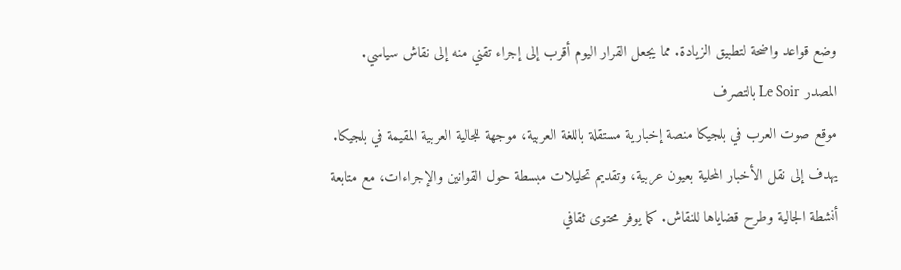وضع قواعد واضحة لتطبيق الزيادة. مما يجعل القرار اليوم أقرب إلى إجراء تقني منه إلى نقاش سياسي.
المصدر Le Soir بالتصرف
موقع صوت العرب في بلجيكا منصة إخبارية مستقلة باللغة العربية، موجهة للجالية العربية المقيمة في بلجيكا. يهدف إلى نقل الأخبار المحلية بعيون عربية، وتقديم تحليلات مبسطة حول القوانين والإجراءات، مع متابعة أنشطة الجالية وطرح قضاياها للنقاش. كما يوفر محتوى ثقافي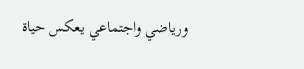ورياضي واجتماعي يعكس حياة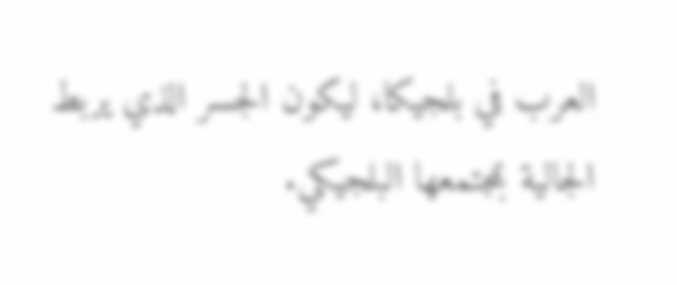العرب في بلجيكا، ليكون الجسر الذي يربط الجالية بمجتمعها البلجيكي.